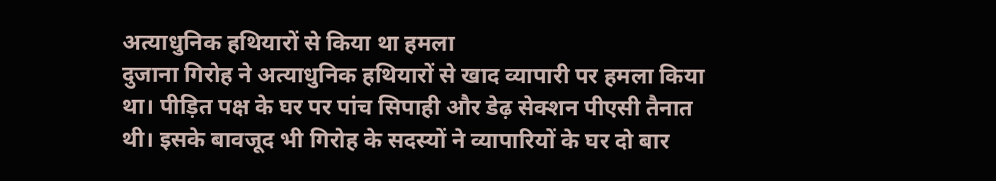अत्याधुनिक हथियारों से किया था हमला
दुजाना गिरोह ने अत्याधुनिक हथियारों से खाद व्यापारी पर हमला किया था। पीड़ित पक्ष के घर पर पांच सिपाही और डेढ़ सेक्शन पीएसी तैनात थी। इसके बावजूद भी गिरोह के सदस्यों ने व्यापारियों के घर दो बार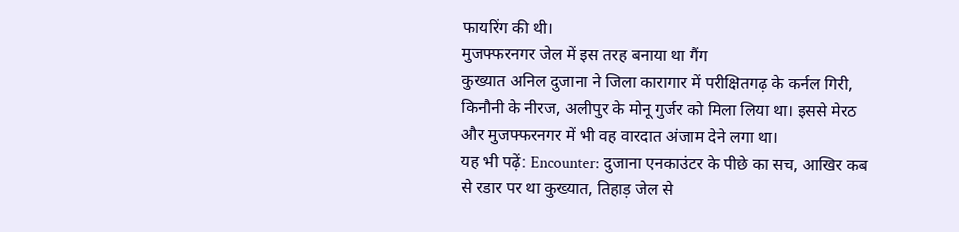फायरिंग की थी।
मुजफ्फरनगर जेल में इस तरह बनाया था गैंग
कुख्यात अनिल दुजाना ने जिला कारागार में परीक्षितगढ़ के कर्नल गिरी, किनौनी के नीरज, अलीपुर के मोनू गुर्जर को मिला लिया था। इससे मेरठ और मुजफ्फरनगर में भी वह वारदात अंजाम देने लगा था।
यह भी पढ़ें: Encounter: दुजाना एनकाउंटर के पीछे का सच, आखिर कब से रडार पर था कुख्यात, तिहाड़ जेल से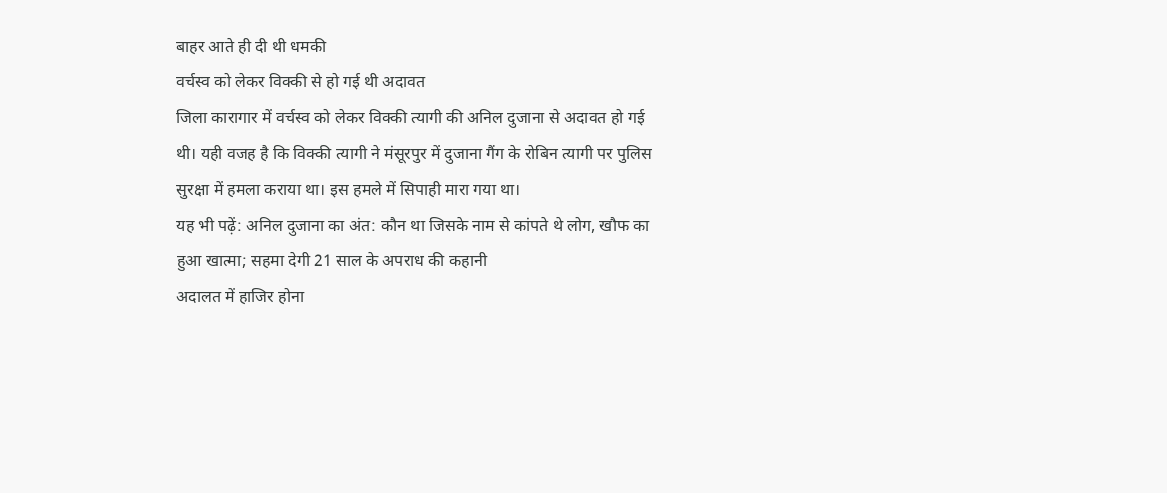बाहर आते ही दी थी धमकी
वर्चस्व को लेकर विक्की से हो गई थी अदावत
जिला कारागार में वर्चस्व को लेकर विक्की त्यागी की अनिल दुजाना से अदावत हो गई थी। यही वजह है कि विक्की त्यागी ने मंसूरपुर में दुजाना गैंग के रोबिन त्यागी पर पुलिस सुरक्षा में हमला कराया था। इस हमले में सिपाही मारा गया था।
यह भी पढ़ें: अनिल दुजाना का अंत: कौन था जिसके नाम से कांपते थे लोग, खौफ का हुआ खात्मा; सहमा देगी 21 साल के अपराध की कहानी
अदालत में हाजिर होना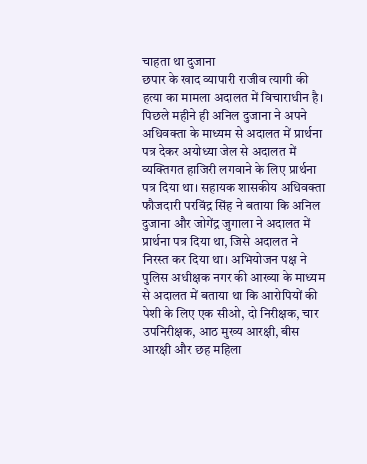चाहता था दुजाना
छपार के खाद व्यापारी राजीव त्यागी की हत्या का मामला अदालत में विचाराधीन है। पिछले महीने ही अनिल दुजाना ने अपने अधिवक्ता के माध्यम से अदालत में प्रार्थना पत्र देकर अयोध्या जेल से अदालत में व्यक्तिगत हाजिरी लगवाने के लिए प्रार्थना पत्र दिया था। सहायक शासकीय अधिवक्ता फौजदारी परविंद्र सिंह ने बताया कि अनिल दुजाना और जोगेंद्र जुगाला ने अदालत में प्रार्थना पत्र दिया था, जिसे अदालत ने निरस्त कर दिया था। अभियोजन पक्ष ने पुलिस अधीक्षक नगर की आख्या के माध्यम से अदालत में बताया था कि आरोपियों की पेशी के लिए एक सीओ, दो निरीक्षक, चार उपनिरीक्षक, आठ मुख्य आरक्षी, बीस आरक्षी और छह महिला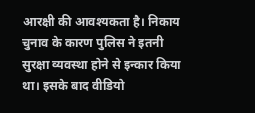आरक्षी की आवश्यकता है। निकाय चुनाव के कारण पुलिस ने इतनी सुरक्षा व्यवस्था होने से इन्कार किया था। इसके बाद वीडियो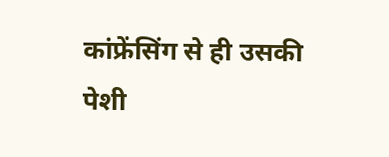कांफ्रेंसिंग से ही उसकी पेशी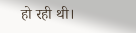हो रही थी।